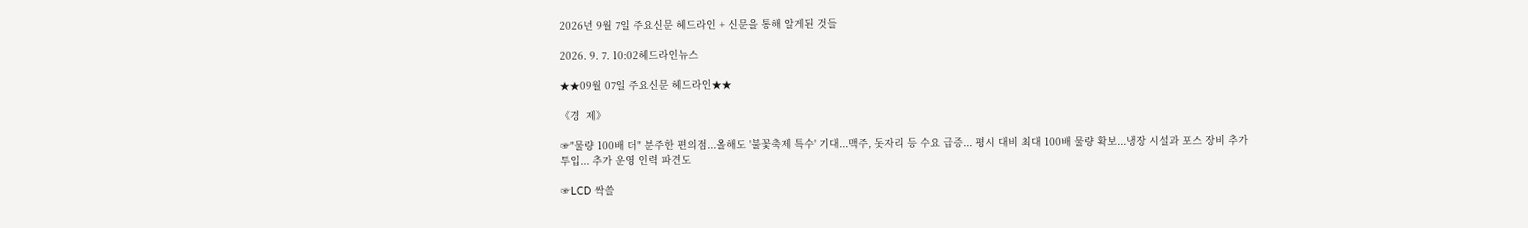2026년 9월 7일 주요신문 헤드라인 + 신문을 통해 알게된 것들

2026. 9. 7. 10:02헤드라인뉴스

★★09월 07일 주요신문 헤드라인★★

《경  제》

☞"물량 100배 더" 분주한 편의점...올해도 '불꽃축제 특수' 기대...맥주, 돗자리 등 수요 급증... 평시 대비 최대 100배 물량 확보...냉장 시설과 포스 장비 추가 투입... 추가 운영 인력 파견도

☞LCD 싹쓸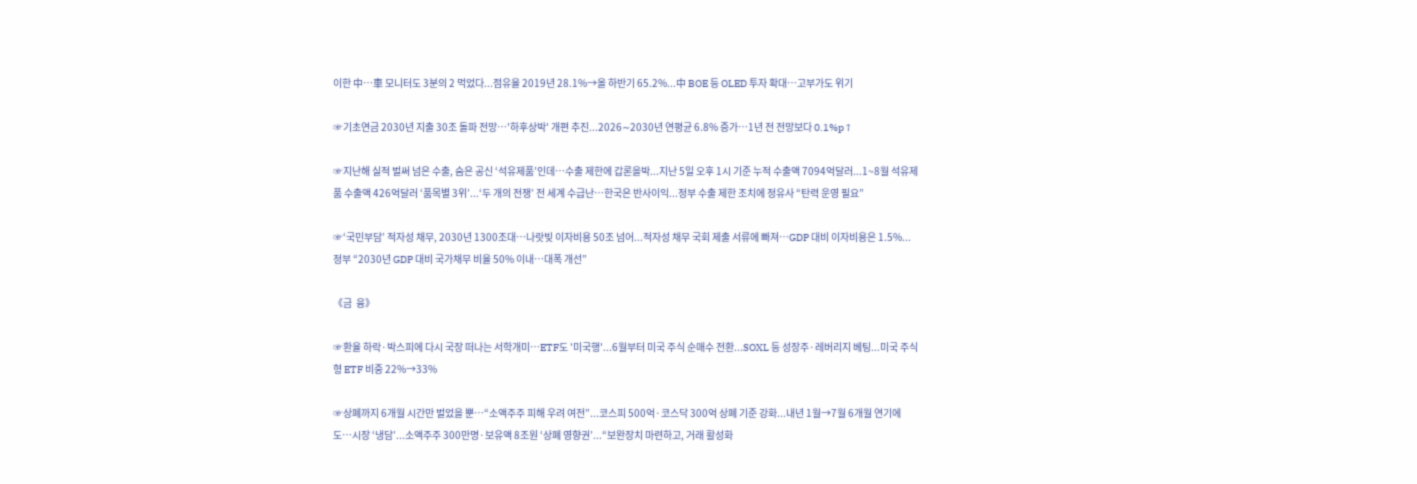이한 中…車 모니터도 3분의 2 먹었다...점유율 2019년 28.1%→올 하반기 65.2%...中 BOE 등 OLED 투자 확대…고부가도 위기

☞기초연금 2030년 지출 30조 돌파 전망⋯'하후상박' 개편 추진...2026∼2030년 연평균 6.8% 증가⋯1년 전 전망보다 0.1%p↑

☞지난해 실적 벌써 넘은 수출, 숨은 공신 ‘석유제품’인데…수출 제한에 갑론을박...지난 5일 오후 1시 기준 누적 수출액 7094억달러...1~8월 석유제품 수출액 426억달러 ‘품목별 3위’...‘두 개의 전쟁’ 전 세계 수급난…한국은 반사이익...정부 수출 제한 조치에 정유사 “탄력 운영 필요”

☞‘국민부담’ 적자성 채무, 2030년 1300조대…나랏빚 이자비용 50조 넘어...적자성 채무 국회 제출 서류에 빠져…GDP 대비 이자비용은 1.5%...정부 “2030년 GDP 대비 국가채무 비율 50% 이내…대폭 개선”

《금  융》

☞환율 하락·박스피에 다시 국장 떠나는 서학개미…ETF도 '미국행'...6월부터 미국 주식 순매수 전환...SOXL 등 성장주·레버리지 베팅...미국 주식형 ETF 비중 22%→33%

☞상폐까지 6개월 시간만 벌었을 뿐…“소액주주 피해 우려 여전”...코스피 500억·코스닥 300억 상폐 기준 강화...내년 1월→7월 6개월 연기에도…시장 ‘냉담’...소액주주 300만명·보유액 8조원 ‘상폐 영향권’...“보완장치 마련하고, 거래 활성화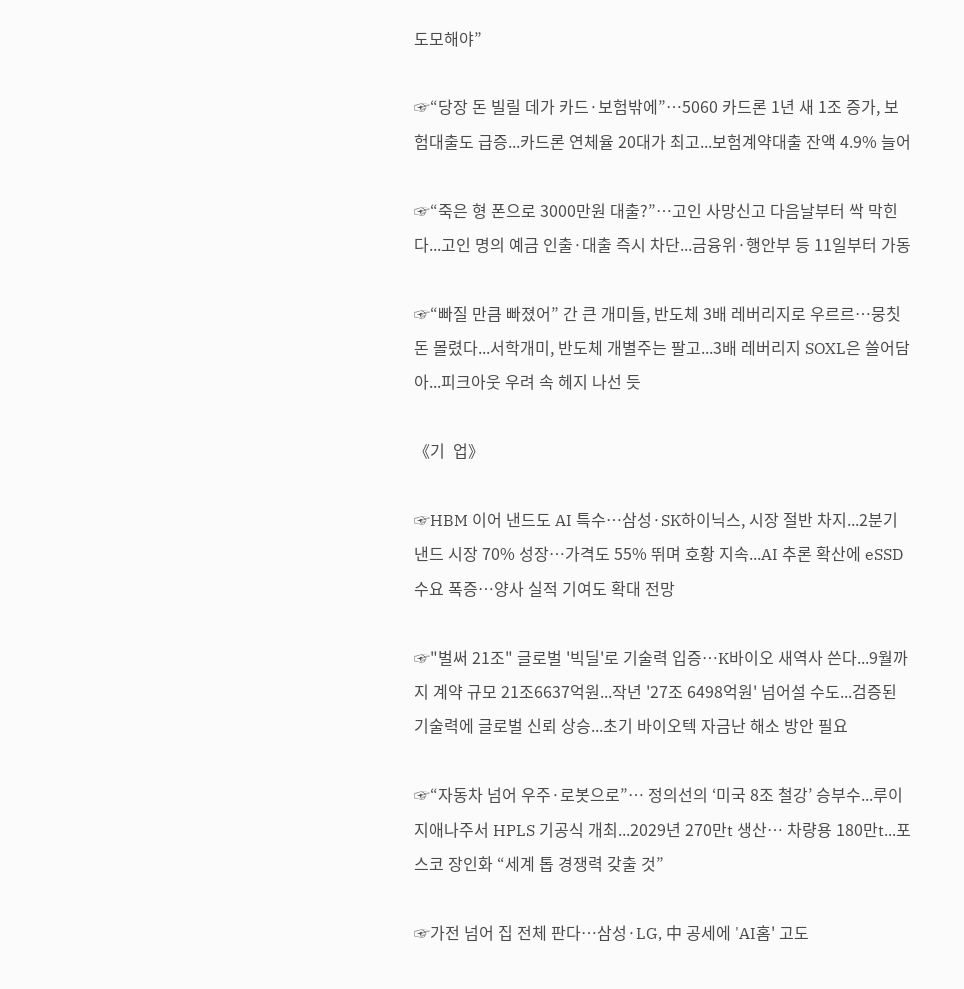도모해야”

☞“당장 돈 빌릴 데가 카드·보험밖에”…5060 카드론 1년 새 1조 증가, 보험대출도 급증...카드론 연체율 20대가 최고...보험계약대출 잔액 4.9% 늘어

☞“죽은 형 폰으로 3000만원 대출?”…고인 사망신고 다음날부터 싹 막힌다...고인 명의 예금 인출·대출 즉시 차단...금융위·행안부 등 11일부터 가동

☞“빠질 만큼 빠졌어” 간 큰 개미들, 반도체 3배 레버리지로 우르르…뭉칫돈 몰렸다...서학개미, 반도체 개별주는 팔고...3배 레버리지 SOXL은 쓸어담아...피크아웃 우려 속 헤지 나선 듯

《기  업》

☞HBM 이어 낸드도 AI 특수…삼성·SK하이닉스, 시장 절반 차지...2분기 낸드 시장 70% 성장…가격도 55% 뛰며 호황 지속...AI 추론 확산에 eSSD 수요 폭증…양사 실적 기여도 확대 전망

☞"벌써 21조" 글로벌 '빅딜'로 기술력 입증…K바이오 새역사 쓴다...9월까지 계약 규모 21조6637억원...작년 '27조 6498억원' 넘어설 수도...검증된 기술력에 글로벌 신뢰 상승...초기 바이오텍 자금난 해소 방안 필요

☞“자동차 넘어 우주·로봇으로”… 정의선의 ‘미국 8조 철강’ 승부수...루이지애나주서 HPLS 기공식 개최...2029년 270만t 생산… 차량용 180만t...포스코 장인화 “세계 톱 경쟁력 갖출 것”

☞가전 넘어 집 전체 판다…삼성·LG, 中 공세에 'AI홈' 고도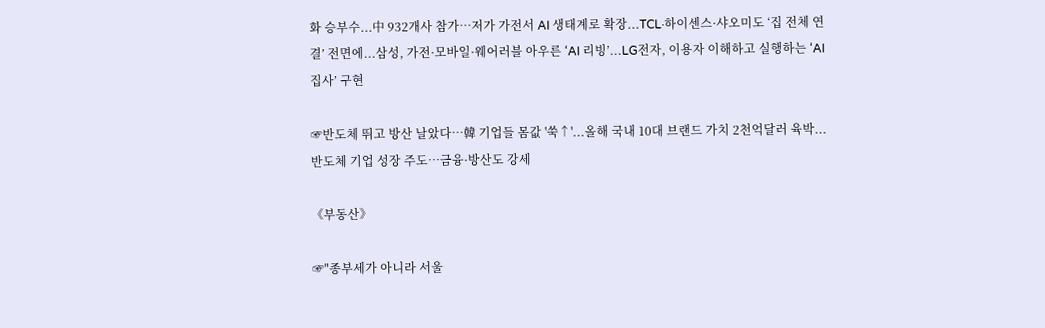화 승부수...中 932개사 참가…저가 가전서 AI 생태계로 확장...TCL·하이센스·샤오미도 ‘집 전체 연결’ 전면에...삼성, 가전·모바일·웨어러블 아우른 ‘AI 리빙’...LG전자, 이용자 이해하고 실행하는 ‘AI집사’ 구현

☞반도체 뛰고 방산 날았다…韓 기업들 몸값 '쑥↑'...올해 국내 10대 브랜드 가치 2천억달러 육박...반도체 기업 성장 주도…금융·방산도 강세

《부동산》

☞"종부세가 아니라 서울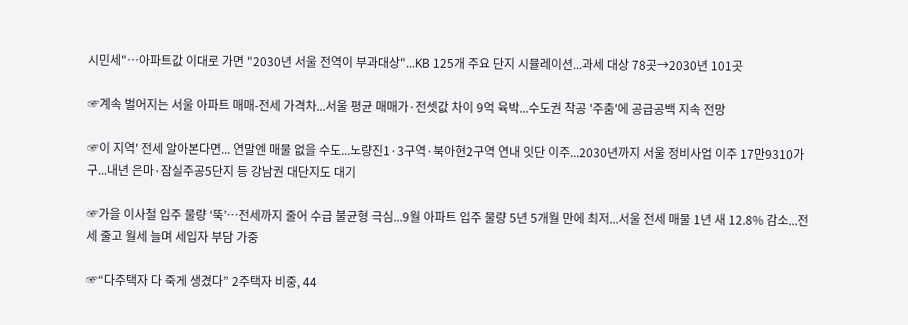시민세"…아파트값 이대로 가면 "2030년 서울 전역이 부과대상"...KB 125개 주요 단지 시뮬레이션...과세 대상 78곳→2030년 101곳

☞계속 벌어지는 서울 아파트 매매-전세 가격차...서울 평균 매매가·전셋값 차이 9억 육박...수도권 착공 '주춤'에 공급공백 지속 전망

☞이 지역' 전세 알아본다면... 연말엔 매물 없을 수도...노량진1·3구역·북아현2구역 연내 잇단 이주...2030년까지 서울 정비사업 이주 17만9310가구...내년 은마·잠실주공5단지 등 강남권 대단지도 대기

☞가을 이사철 입주 물량 ‘뚝’…전세까지 줄어 수급 불균형 극심...9월 아파트 입주 물량 5년 5개월 만에 최저...서울 전세 매물 1년 새 12.8% 감소...전세 줄고 월세 늘며 세입자 부담 가중

☞“다주택자 다 죽게 생겼다” 2주택자 비중, 44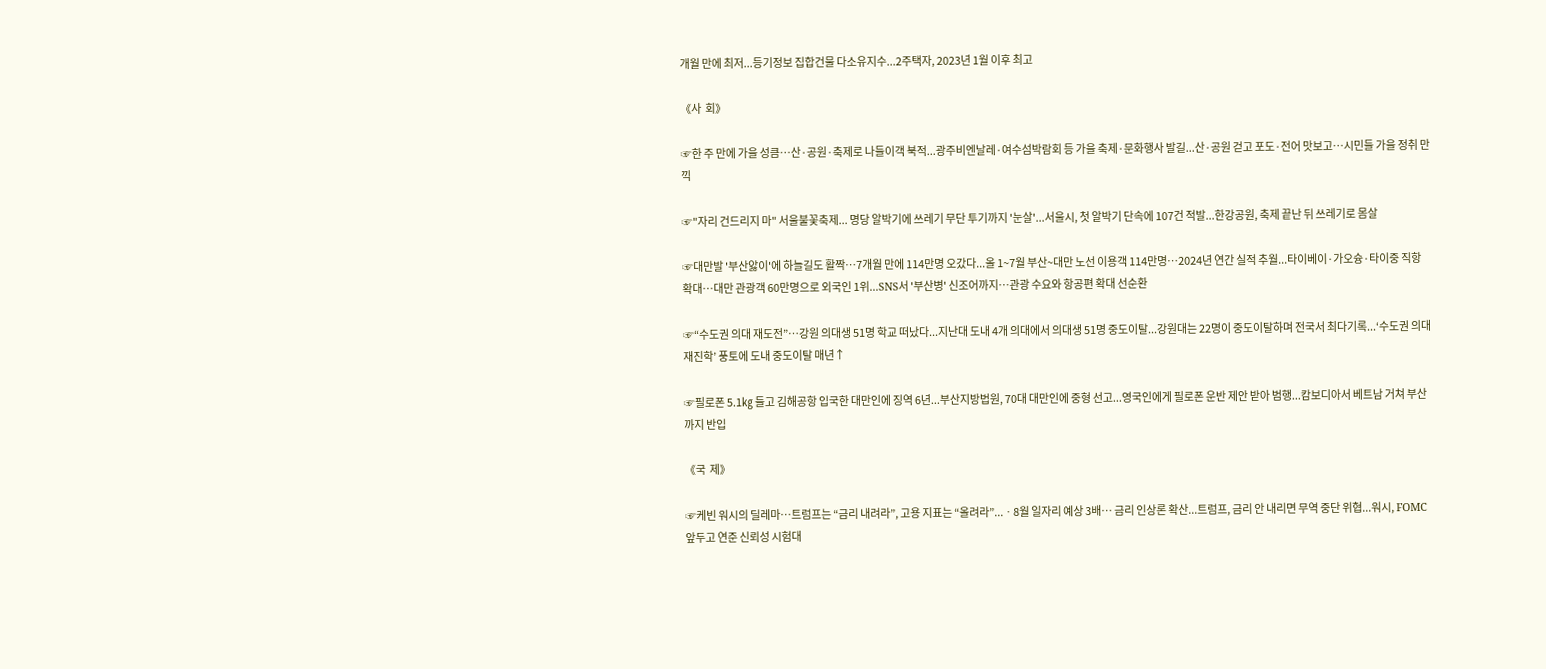개월 만에 최저...등기정보 집합건물 다소유지수...2주택자, 2023년 1월 이후 최고

《사  회》

☞한 주 만에 가을 성큼…산·공원·축제로 나들이객 북적...광주비엔날레·여수섬박람회 등 가을 축제·문화행사 발길...산·공원 걷고 포도·전어 맛보고…시민들 가을 정취 만끽

☞"자리 건드리지 마" 서울불꽃축제... 명당 알박기에 쓰레기 무단 투기까지 '눈살'...서울시, 첫 알박기 단속에 107건 적발...한강공원, 축제 끝난 뒤 쓰레기로 몸살

☞대만발 '부산앓이'에 하늘길도 활짝…7개월 만에 114만명 오갔다...올 1~7월 부산~대만 노선 이용객 114만명…2024년 연간 실적 추월...타이베이·가오슝·타이중 직항 확대…대만 관광객 60만명으로 외국인 1위...SNS서 '부산병' 신조어까지…관광 수요와 항공편 확대 선순환

☞“수도권 의대 재도전”⋯강원 의대생 51명 학교 떠났다...지난대 도내 4개 의대에서 의대생 51명 중도이탈...강원대는 22명이 중도이탈하며 전국서 최다기록...‘수도권 의대 재진학’ 풍토에 도내 중도이탈 매년↑

☞필로폰 5.1㎏ 들고 김해공항 입국한 대만인에 징역 6년...부산지방법원, 70대 대만인에 중형 선고...영국인에게 필로폰 운반 제안 받아 범행...캄보디아서 베트남 거쳐 부산까지 반입

《국  제》

☞케빈 워시의 딜레마…트럼프는 “금리 내려라”, 고용 지표는 “올려라”...ㆍ8월 일자리 예상 3배… 금리 인상론 확산...트럼프, 금리 안 내리면 무역 중단 위협...워시, FOMC 앞두고 연준 신뢰성 시험대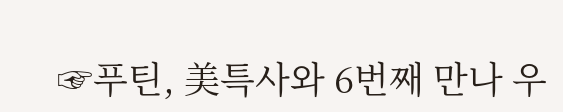☞푸틴, 美특사와 6번째 만나 우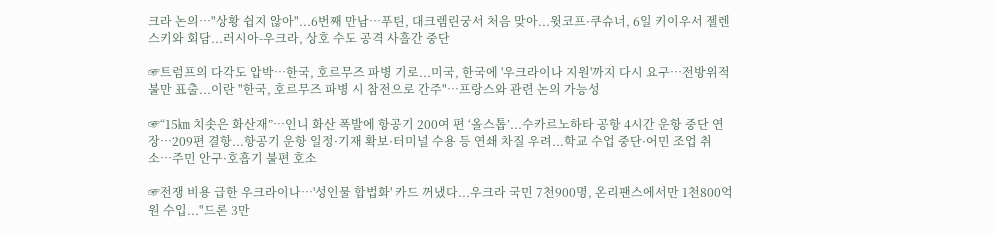크라 논의…"상황 쉽지 않아"...6번째 만남…푸틴, 대크렘린궁서 처음 맞아...윗코프·쿠슈너, 6일 키이우서 젤렌스키와 회담...러시아-우크라, 상호 수도 공격 사흘간 중단

☞트럼프의 다각도 압박…한국, 호르무즈 파병 기로...미국, 한국에 '우크라이나 지원'까지 다시 요구…전방위적 불만 표출...이란 "한국, 호르무즈 파병 시 참전으로 간주"…프랑스와 관련 논의 가능성

☞“15㎞ 치솟은 화산재”…인니 화산 폭발에 항공기 200여 편 ‘올스톱’...수카르노하타 공항 4시간 운항 중단 연장…209편 결항...항공기 운항 일정·기재 확보·터미널 수용 등 연쇄 차질 우려...학교 수업 중단·어민 조업 취소…주민 안구·호흡기 불편 호소

☞전쟁 비용 급한 우크라이나…'성인물 합법화' 카드 꺼냈다...우크라 국민 7천900명, 온리팬스에서만 1천800억원 수입..."드론 3만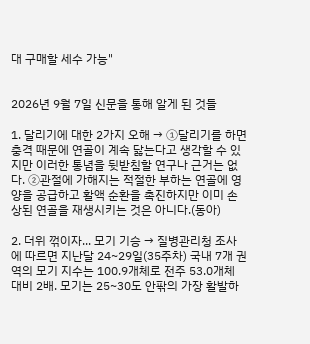대 구매할 세수 가능"


2026년 9월 7일 신문을 통해 알게 된 것들

1. 달리기에 대한 2가지 오해 → ①달리기를 하면 충격 때문에 연골이 계속 닳는다고 생각할 수 있지만 이러한 통념을 뒷받침할 연구나 근거는 없다. ②관절에 가해지는 적절한 부하는 연골에 영양을 공급하고 활액 순환을 촉진하지만 이미 손상된 연골을 재생시키는 것은 아니다.(동아)

2. 더위 꺾이자... 모기 기승 → 질병관리청 조사에 따르면 지난달 24~29일(35주차) 국내 7개 권역의 모기 지수는 100.9개체로 전주 53.0개체 대비 2배. 모기는 25~30도 안팎의 가장 활발하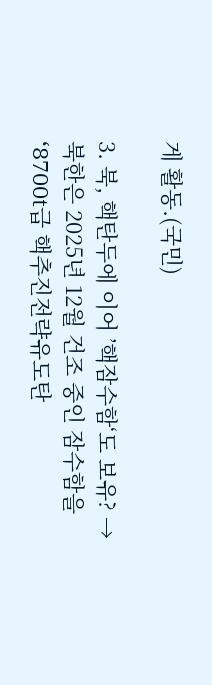게 활동.(국민)

3. 북, 핵탄두에 이어 ’핵잠수함‘도 보유? → 북한은 2025년 12월 건조 중인 잠수함을 ‘8700t급 핵추진전략유도탄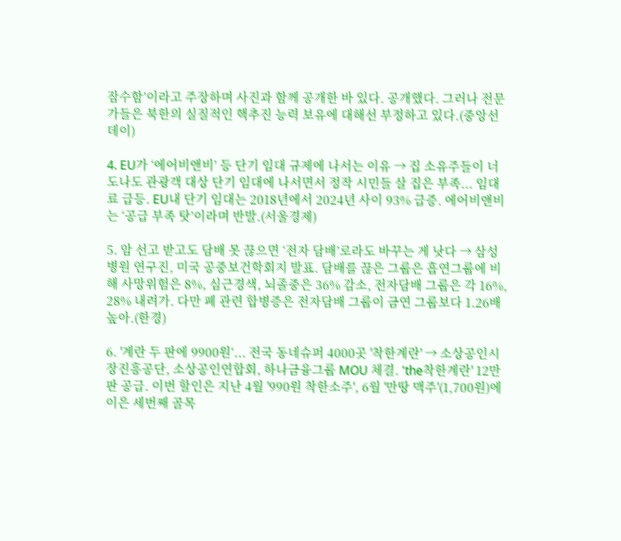잠수함’이라고 주장하며 사진과 함께 공개한 바 있다. 공개했다. 그러나 전문가들은 북한의 실질적인 핵추진 능력 보유에 대해선 부정하고 있다.(중앙선데이)

4. EU가 ‘에어비앤비’ 등 단기 임대 규제에 나서는 이유 → 집 소유주들이 너도나도 관광객 대상 단기 임대에 나서면서 정작 시민들 살 집은 부족... 임대료 급등. EU내 단기 임대는 2018년에서 2024년 사이 93% 급증. 에어비앤비는 ‘공급 부족 탓’이라며 반발.(서울경제)

5. 암 선고 받고도 담배 못 끊으면 ‘전자 담배’로라도 바꾸는 게 낫다 → 삼성병원 연구진, 미국 공중보건학회지 발표. 담배를 끊은 그룹은 흡연그룹에 비해 사망위험은 8%, 심근경색, 뇌졸중은 36% 감소, 전자담배 그룹은 각 16%, 28% 내려가. 다만 폐 관련 합병증은 전자담배 그룹이 금연 그룹보다 1.26배 높아.(한경)

6. '계란 두 판에 9900원‘... 전국 동네슈퍼 4000곳 '착한계란' → 소상공인시장진흥공단, 소상공인연합회, 하나금융그룹 MOU 체결. 'the착한계란' 12만판 공급. 이번 할인은 지난 4월 '990원 착한소주', 6월 '만땅 맥주'(1,700원)에 이은 세번째 골목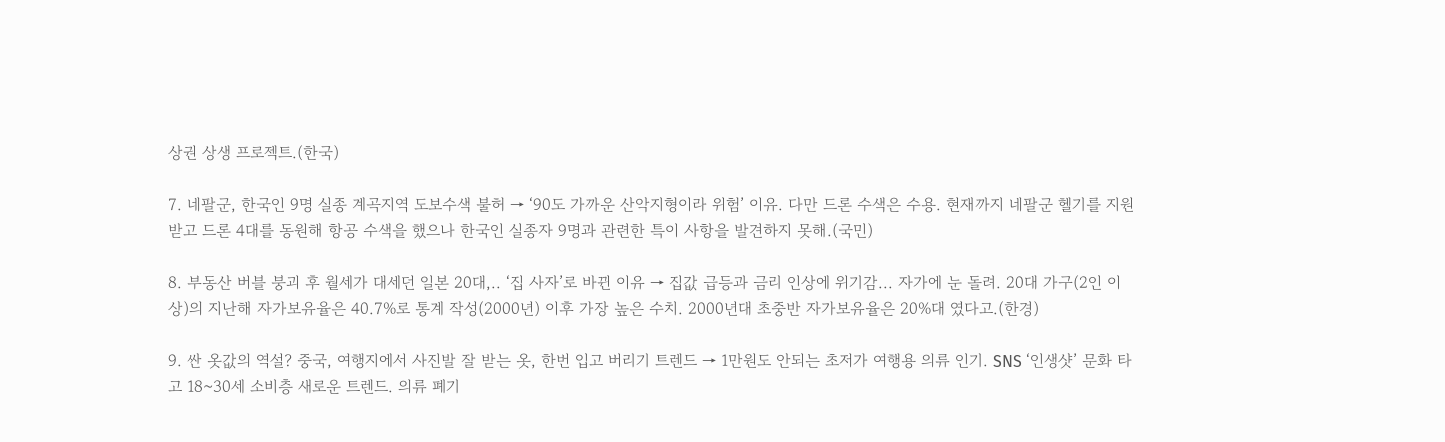상권 상생 프로젝트.(한국)

7. 네팔군, 한국인 9명 실종 계곡지역 도보수색 불허 → ‘90도 가까운 산악지형이라 위험’ 이유. 다만 드론 수색은 수용. 현재까지 네팔군 헬기를 지원받고 드론 4대를 동원해 항공 수색을 했으나 한국인 실종자 9명과 관련한 특이 사항을 발견하지 못해.(국민)

8. 부동산 버블 붕괴 후 월세가 대세던 일본 20대,.. ‘집 사자’로 바뀐 이유 → 집값 급등과 금리 인상에 위기감... 자가에 눈 돌려. 20대 가구(2인 이상)의 지난해 자가보유율은 40.7%로 통계 작성(2000년) 이후 가장 높은 수치. 2000년대 초중반 자가보유율은 20%대 였다고.(한경)

9. 싼 옷값의 역설? 중국, 여행지에서 사진발 잘 받는 옷, 한번 입고 버리기 트렌드 → 1만원도 안되는 초저가 여행용 의류 인기. SNS ‘인생샷’ 문화 타고 18~30세 소비층 새로운 트렌드. 의류 폐기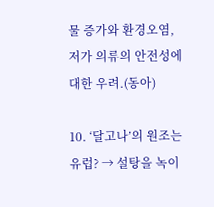물 증가와 환경오염, 저가 의류의 안전성에 대한 우려.(동아)

10. ‘달고나’의 원조는 유럽? → 설탕을 녹이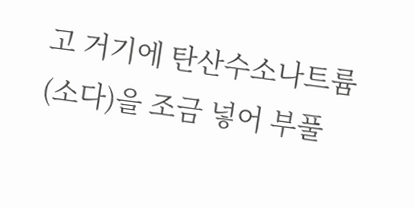고 거기에 탄산수소나트륨(소다)을 조금 넣어 부풀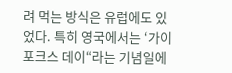려 먹는 방식은 유럽에도 있었다. 특히 영국에서는 ‘가이 포크스 데이“라는 기념일에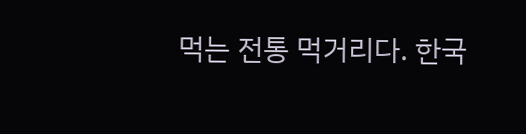먹는 전통 먹거리다. 한국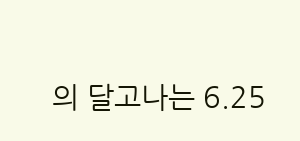의 달고나는 6.25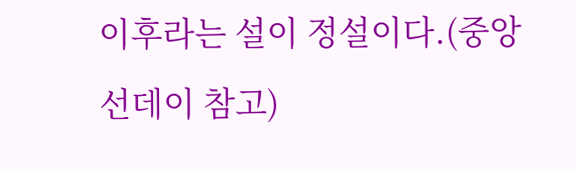이후라는 설이 정설이다.(중앙선데이 참고)